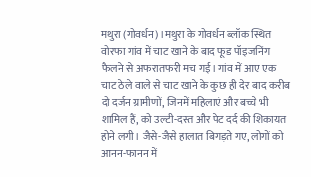मथुरा (गोवर्धन)।मथुरा के गोवर्धन ब्लॉक स्थित वोरफा गांव में चाट खाने के बाद फूड पॉइजनिंग फैलने से अफरातफरी मच गई। गांव में आए एक चाट ठेले वाले से चाट खाने के कुछ ही देर बाद करीब दो दर्जन ग्रामीणों, जिनमें महिलाएं और बच्चे भी शामिल हैं, को उल्टी-दस्त और पेट दर्द की शिकायत होने लगी। जैसे-जैसे हालात बिगड़ते गए, लोगों को आनन-फानन में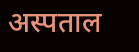अस्पताल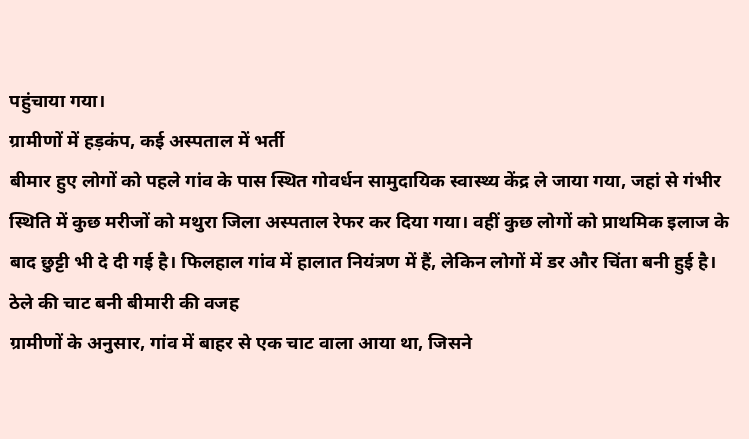पहुंचाया गया।
ग्रामीणों में हड़कंप, कई अस्पताल में भर्ती
बीमार हुए लोगों को पहले गांव के पास स्थित गोवर्धन सामुदायिक स्वास्थ्य केंद्र ले जाया गया, जहां से गंभीर स्थिति में कुछ मरीजों को मथुरा जिला अस्पताल रेफर कर दिया गया। वहीं कुछ लोगों को प्राथमिक इलाज के बाद छुट्टी भी दे दी गई है। फिलहाल गांव में हालात नियंत्रण में हैं, लेकिन लोगों में डर और चिंता बनी हुई है।
ठेले की चाट बनी बीमारी की वजह
ग्रामीणों के अनुसार, गांव में बाहर से एक चाट वाला आया था, जिसने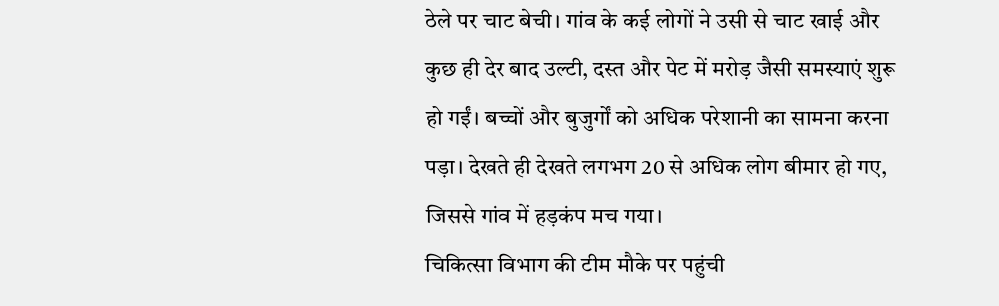ठेले पर चाट बेची। गांव के कई लोगों ने उसी से चाट खाई और कुछ ही देर बाद उल्टी, दस्त और पेट में मरोड़ जैसी समस्याएं शुरू हो गईं। बच्चों और बुजुर्गों को अधिक परेशानी का सामना करना पड़ा। देखते ही देखते लगभग 20 से अधिक लोग बीमार हो गए, जिससे गांव में हड़कंप मच गया।
चिकित्सा विभाग की टीम मौके पर पहुंची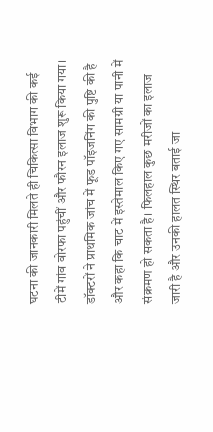घटना की जानकारी मिलते ही चिकित्सा विभाग की कई टीमें गांव वोरफा पहुंचीं और फौरन इलाज शुरू किया गया। डॉक्टरों ने प्राथमिक जांच में फूड पॉइजनिंग की पुष्टि की है और कहा कि चाट में इस्तेमाल किए गए सामग्री या पानी में संक्रमण हो सकता है। फिलहाल कुछ मरीजों का इलाज जारी है और उनकी हालत स्थिर बताई जा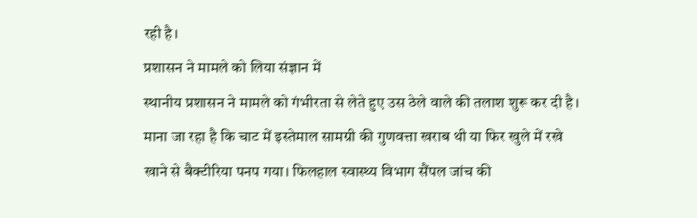रही है।
प्रशासन ने मामले को लिया संज्ञान में
स्थानीय प्रशासन ने मामले को गंभीरता से लेते हुए उस ठेले वाले की तलाश शुरू कर दी है। माना जा रहा है कि चाट में इस्तेमाल सामग्री की गुणवत्ता खराब थी या फिर खुले में रखे खाने से बैक्टीरिया पनप गया। फिलहाल स्वास्थ्य विभाग सैंपल जांच की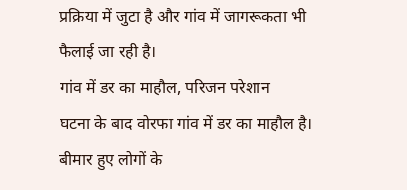प्रक्रिया में जुटा है और गांव में जागरूकता भी फैलाई जा रही है।
गांव में डर का माहौल, परिजन परेशान
घटना के बाद वोरफा गांव में डर का माहौल है। बीमार हुए लोगों के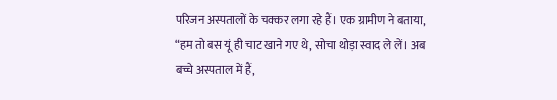परिजन अस्पतालों के चक्कर लगा रहे हैं। एक ग्रामीण ने बताया, “हम तो बस यूं ही चाट खाने गए थे, सोचा थोड़ा स्वाद ले लें। अब बच्चे अस्पताल में हैं,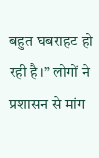बहुत घबराहट हो रही है।” लोगों ने प्रशासन से मांग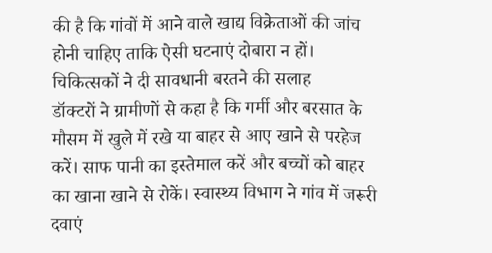की है कि गांवों में आने वाले खाद्य विक्रेताओं की जांच होनी चाहिए ताकि ऐसी घटनाएं दोबारा न हों।
चिकित्सकों ने दी सावधानी बरतने की सलाह
डॉक्टरों ने ग्रामीणों से कहा है कि गर्मी और बरसात के मौसम में खुले में रखे या बाहर से आए खाने से परहेज करें। साफ पानी का इस्तेमाल करें और बच्चों को बाहर का खाना खाने से रोकें। स्वास्थ्य विभाग ने गांव में जरूरी दवाएं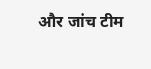और जांच टीम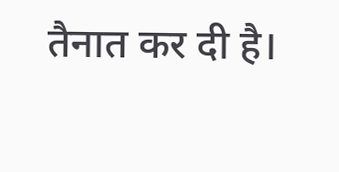तैनात कर दी है।